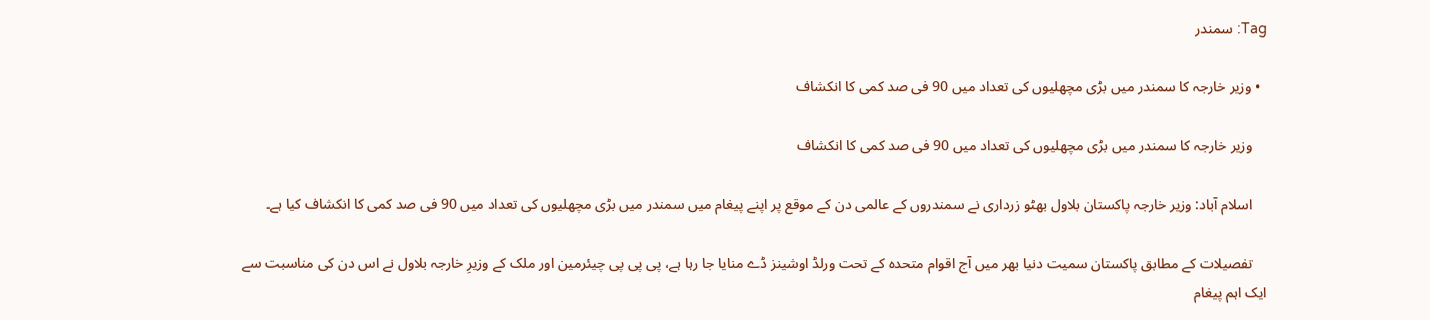Tag: سمندر

  • وزیر خارجہ کا سمندر میں بڑی مچھلیوں کی تعداد میں 90 فی صد کمی کا انکشاف

    وزیر خارجہ کا سمندر میں بڑی مچھلیوں کی تعداد میں 90 فی صد کمی کا انکشاف

    اسلام آباد: وزیر خارجہ پاکستان بلاول بھٹو زرداری نے سمندروں کے عالمی دن کے موقع پر اپنے پیغام میں سمندر میں بڑی مچھلیوں کی تعداد میں 90 فی صد کمی کا انکشاف کیا ہے۔

    تفصیلات کے مطابق پاکستان سمیت دنیا بھر میں آج اقوام متحدہ کے تحت ورلڈ اوشینز ڈے منایا جا رہا ہے، پی پی پی چیئرمین اور ملک کے وزیرِ خارجہ بلاول نے اس دن کی مناسبت سے ایک اہم پیغام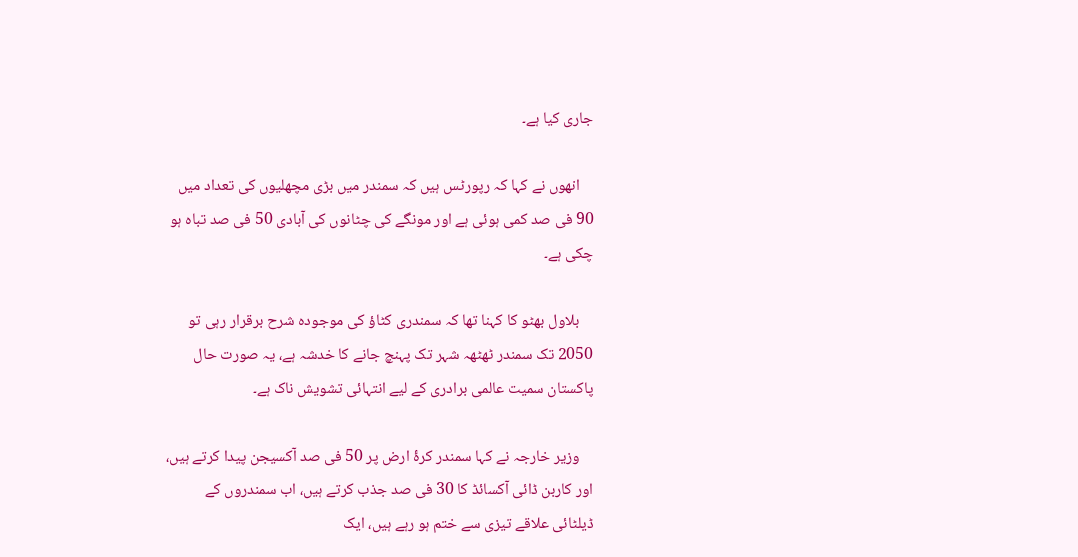جاری کیا ہے۔

    انھوں نے کہا کہ رپورٹس ہیں کہ سمندر میں بڑی مچھلیوں کی تعداد میں 90 فی صد کمی ہوئی ہے اور مونگے کی چٹانوں کی آبادی 50 فی صد تباہ ہو چکی ہے۔

    بلاول بھٹو کا کہنا تھا کہ سمندری کٹاؤ کی موجودہ شرح برقرار رہی تو 2050 تک سمندر ٹھٹھہ شہر تک پہنچ جانے کا خدشہ ہے، یہ صورت حال پاکستان سمیت عالمی برادری کے لیے انتہائی تشویش ناک ہے۔

    وزیر خارجہ نے کہا سمندر کرۂ ارض پر 50 فی صد آکسیجن پیدا کرتے ہیں، اور کاربن ڈائی آکسائڈ کا 30 فی صد جذب کرتے ہیں، اب سمندروں کے ڈیلٹائی علاقے تیزی سے ختم ہو رہے ہیں، ایک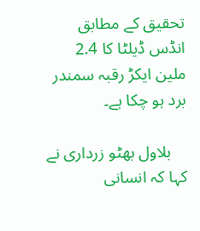تحقیق کے مطابق انڈس ڈیلٹا کا 2.4 ملین ایکڑ رقبہ سمندر برد ہو چکا ہے۔

    بلاول بھٹو زرداری نے کہا کہ انسانی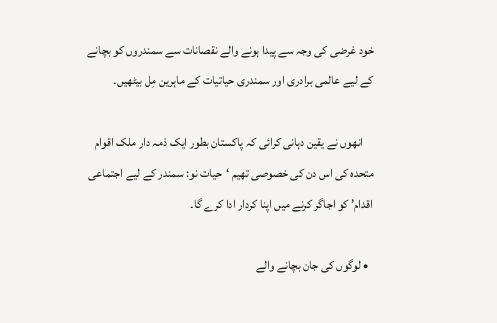خود غرضی کی وجہ سے پیدا ہونے والے نقصانات سے سمندروں کو بچانے کے لیے عالمی برادری اور سمندری حیاتیات کے ماہرین مِل بیٹھیں۔

    انھوں نے یقین دہانی کرائی کہ پاکستان بطور ایک ذمہ دار ملک اقوام متحدہ کی اس دن کی خصوصی تھیم ‘حیات نو: سمندر کے لیے اجتماعی اقدام’ کو اجاگر کرنے میں اپنا کردار ادا کرے گا۔

  • لوگوں کی جان بچانے والے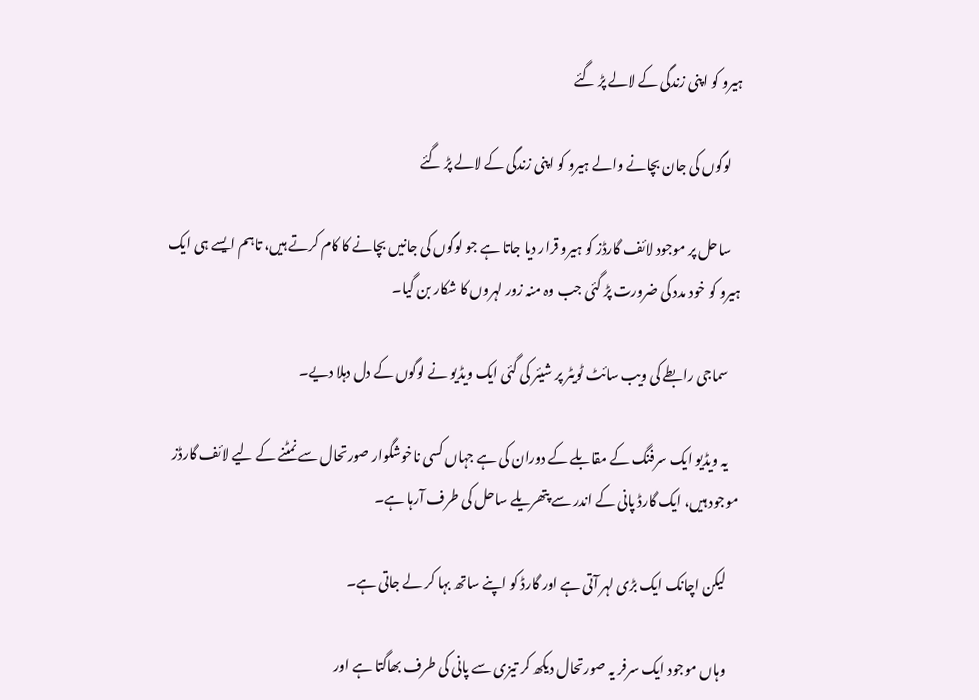ہیرو کو اپنی زندگی کے لالے پڑ گئے

    لوگوں کی جان بچانے والے ہیرو کو اپنی زندگی کے لالے پڑ گئے

    ساحل پر موجود لائف گارڈز کو ہیرو قرار دیا جاتا ہے جو لوگوں کی جانیں بچانے کا کام کرتے ہیں، تاہم ایسے ہی ایک ہیرو کو خود مدد کی ضرورت پڑ گئی جب وہ منہ زور لہروں کا شکار بن گیا۔

    سماجی رابطے کی ویب سائٹ ٹویٹر پر شیئر کی گئی ایک ویڈیو نے لوگوں کے دل دہلا دیے۔

    یہ ویڈیو ایک سرفنگ کے مقابلے کے دوران کی ہے جہاں کسی ناخوشگوار صورتحال سے نمٹنے کے لیے لائف گارڈز موجود ہیں، ایک گارڈ پانی کے اندر سے پتھریلے ساحل کی طرف آرہا ہے۔

    لیکن اچانک ایک بڑی لہر آتی ہے اور گارڈ کو اپنے ساتھ بہا کر لے جاتی ہے۔

    وہاں موجود ایک سرفر یہ صورتحال دیکھ کر تیزی سے پانی کی طرف بھاگتا ہے اور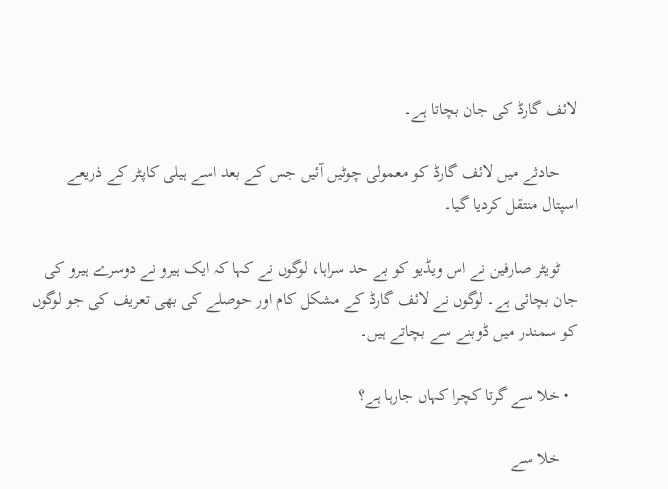لائف گارڈ کی جان بچاتا ہے۔

    حادثے میں لائف گارڈ کو معمولی چوٹیں آئیں جس کے بعد اسے ہیلی کاپٹر کے ذریعے اسپتال منتقل کردیا گیا۔

    ٹویٹر صارفین نے اس ویڈیو کو بے حد سراہا، لوگوں نے کہا کہ ایک ہیرو نے دوسرے ہیرو کی جان بچائی ہے۔ لوگوں نے لائف گارڈ کے مشکل کام اور حوصلے کی بھی تعریف کی جو لوگوں کو سمندر میں ڈوبنے سے بچاتے ہیں۔

  • خلا سے گرتا کچرا کہاں جارہا ہے؟

    خلا سے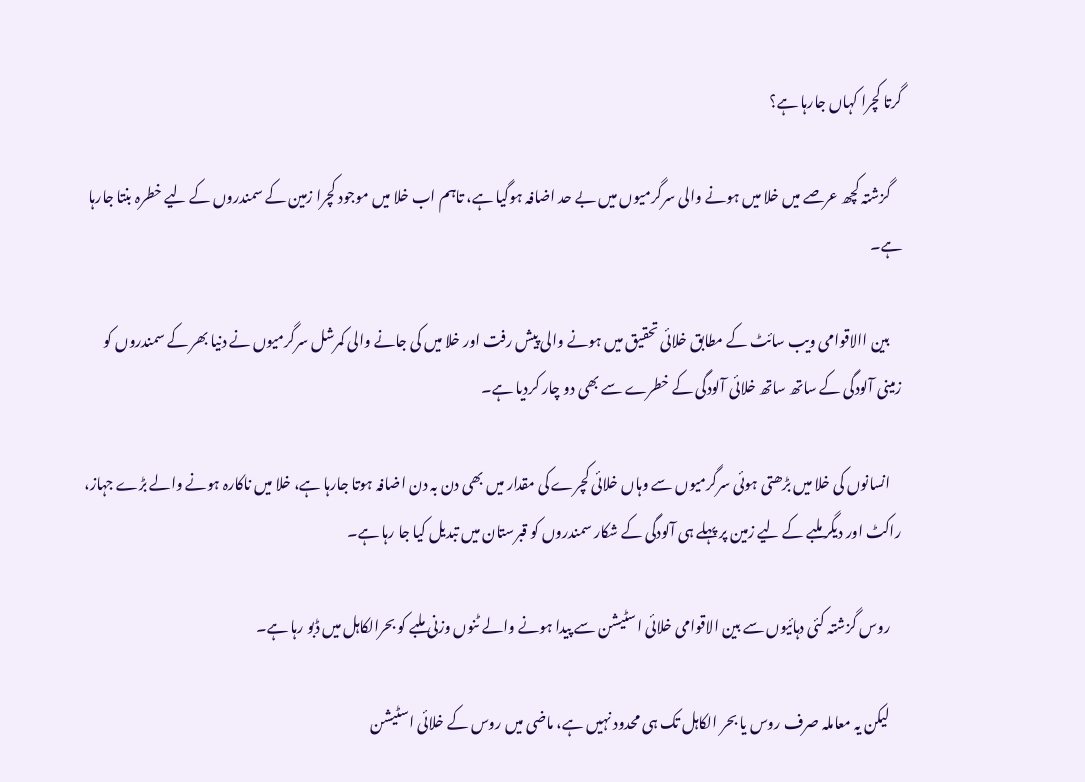گرتا کچرا کہاں جارہا ہے؟

    گزشتہ کچھ عرصے میں خلا میں ہونے والی سرگرمیوں میں بے حد اضافہ ہوگیا ہے، تاہم اب خلا میں موجود کچرا زمین کے سمندروں کے لیے خطرہ بنتا جارہا ہے۔

    بین االاقوامی ویب سائٹ کے مطابق خلائی تحقیق میں ہونے والی پیش رفت اور خلا میں کی جانے والی کمرشل سرگرمیوں نے دنیا بھر کے سمندروں کو زمینی آلودگی کے ساتھ ساتھ خلائی آلودگی کے خطرے سے بھی دو چار کردیا ہے۔

    انسانوں کی خلا میں بڑھتی ہوئی سرگرمیوں سے وہاں خلائی کچرے کی مقدار میں بھی دن بہ دن اضافہ ہوتا جارہا ہے، خلا میں ناکارہ ہونے والے بڑے جہاز، راکٹ اور دیگر ملبے کے لیے زمین پر پہلے ہی آلودگی کے شکار سمندروں کو قبرستان میں تبدیل کیا جا رہا ہے۔

    روس گزشتہ کئی دہائیوں سے بین الاقوامی خلائی اسٹیشن سے پیدا ہونے والے ٹنوں وزنی ملبے کو بحرالکاہل میں ڈبو رہا ہے۔

    لیکن یہ معاملہ صرف روس یا بحر الکاہل تک ہی محدود نہیں ہے، ماضی میں روس کے خلائی اسٹیشن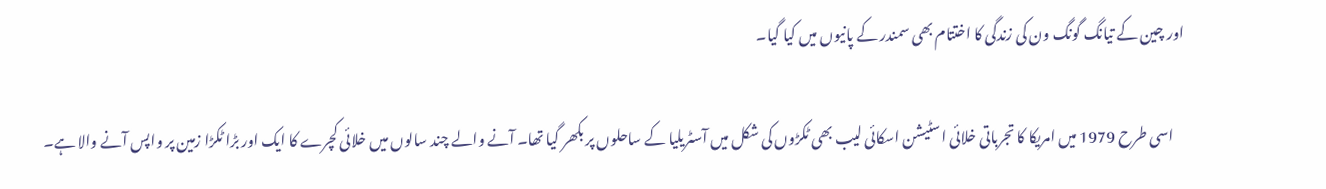اور چین کے تیانگ گونگ ون کی زندگی کا اختتام بھی سمندر کے پانیوں میں کیا گیا۔

    اسی طرح 1979 میں امریکا کا تجرباتی خلائی اسٹیشن اسکائی لیب بھی ٹکڑوں کی شکل میں آسٹریلیا کے ساحلوں پر بکھر گیا تھا۔ آنے والے چند سالوں میں خلائی کچرے کا ایک اور بڑا ٹکڑا زمین پر واپس آنے والا ہے۔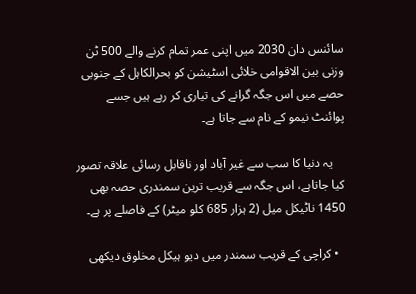سائنس دان 2030 میں اپنی عمر تمام کرنے والے 500 ٹن وزنی بین الاقوامی خلائی اسٹیشن کو بحرالکاہل کے جنوبی حصے میں اس جگہ گرانے کی تیاری کر رہے ہیں جسے پوائنٹ نیمو کے نام سے جاتا ہے۔

    یہ دنیا کا سب سے غیر آباد اور ناقابل رسائی علاقہ تصور کیا جاتاہے، اس جگہ سے قریب ترین سمندری حصہ بھی 1450 ناٹیکل میل (2 ہزار 685 کلو میٹر) کے فاصلے پر ہے۔

  • کراچی کے قریب سمندر میں دیو ہیکل مخلوق دیکھی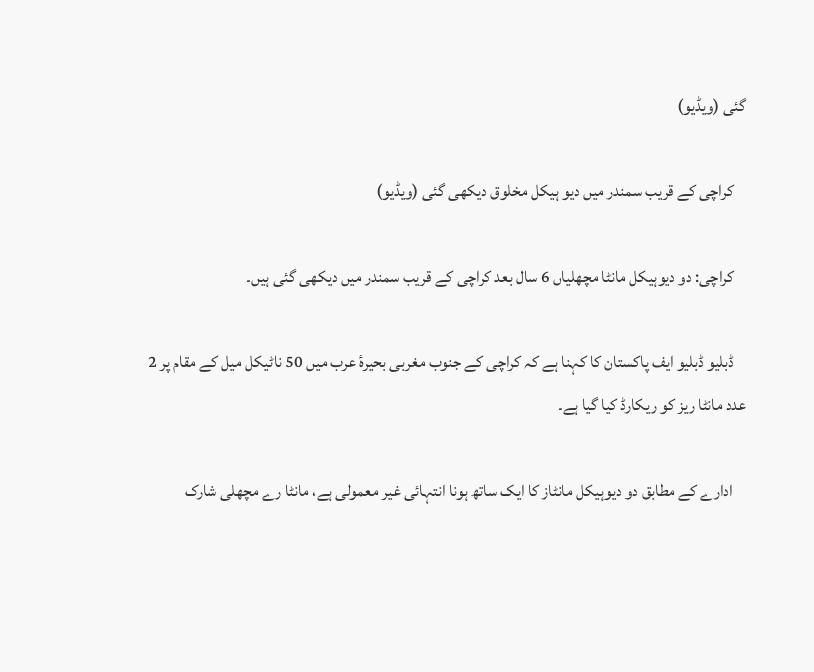گئی (ویڈیو)

    کراچی کے قریب سمندر میں دیو ہیکل مخلوق دیکھی گئی (ویڈیو)

    کراچی: دو دیوہیکل مانٹا مچھلیاں 6 سال بعد کراچی کے قریب سمندر میں دیکھی گئی ہیں۔

    ڈبلیو ڈبلیو ایف پاکستان کا کہنا ہے کہ کراچی کے جنوب مغربی بحیرۂ عرب میں 50 ناٹیکل میل کے مقام پر 2 عدد مانٹا ریز کو ریکارڈ کیا گیا ہے۔

    ادارے کے مطابق دو دیوہیکل مانٹاز کا ایک ساتھ ہونا انتہائی غیر معمولی ہے، مانٹا رے مچھلی شارک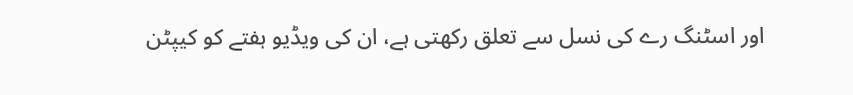اور اسٹنگ رے کی نسل سے تعلق رکھتی ہے، ان کی ویڈیو ہفتے کو کیپٹن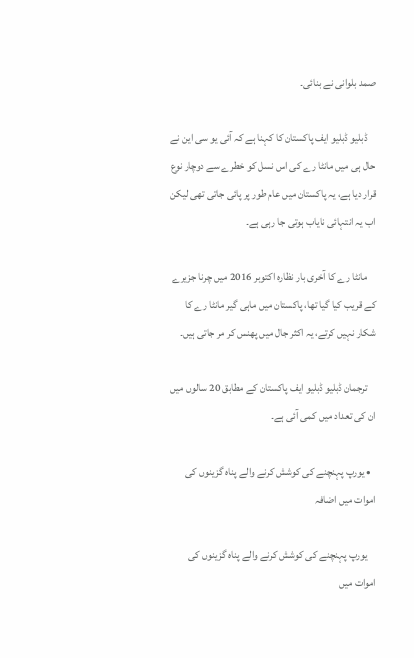صمد بلوانی نے بنائی۔

    ڈبلیو ڈبلیو ایف پاکستان کا کہنا ہے کہ آئی یو سی این نے حال ہی میں مانٹا رے کی اس نسل کو خطرے سے دوچار نوع قرار دیا ہے، یہ پاکستان میں عام طور پر پائی جاتی تھی لیکن اب یہ انتہائی نایاب ہوتی جا رہی ہے۔

    مانٹا رے کا آخری بار نظارہ اکتوبر 2016 میں چرنا جزیرے کے قریب کیا گیا تھا، پاکستان میں ماہی گیر مانٹا رے کا شکار نہیں کرتے، یہ اکثر جال میں پھنس کر مر جاتی ہیں۔

    ترجمان ڈبلیو ڈبلیو ایف پاکستان کے مطابق 20 سالوں میں ان کی تعداد میں کمی آئی ہے۔

  • یورپ پہنچنے کی کوشش کرنے والے پناہ گزینوں کی اموات میں اضافہ

    یورپ پہنچنے کی کوشش کرنے والے پناہ گزینوں کی اموات میں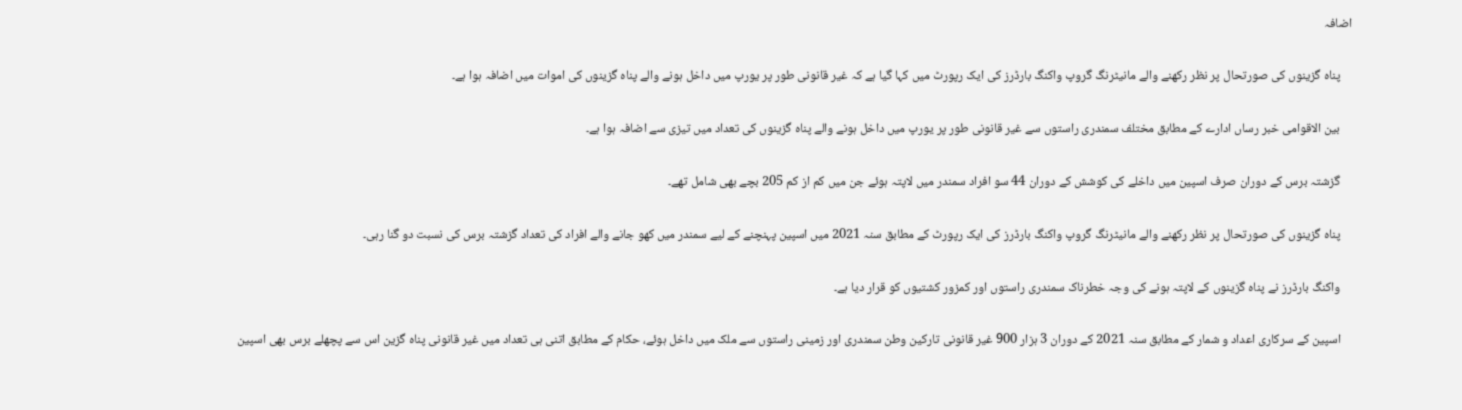اضافہ

    پناہ گزینوں کی صورتحال پر نظر رکھنے والے مانیٹرنگ گروپ واکنگ بارڈرز کی ایک رپورٹ میں کہا گیا ہے کہ غیر قانونی طور پر یورپ میں داخل ہونے والے پناہ گزینوں کی اموات میں اضافہ ہوا ہے۔

    بین الاقوامی خبر رساں ادارے کے مطابق مختلف سمندری راستوں سے غیر قانونی طور پر یورپ میں داخل ہونے والے پناہ گزینوں کی تعداد میں تیزی سے اضافہ ہوا ہے۔

    گزشتہ برس کے دوران صرف اسپین میں داخلے کی کوشش کے دوران 44 سو افراد سمندر میں لاپتہ ہوئے جن میں کم از کم 205 بچے بھی شامل تھے۔

    پناہ گزینوں کی صورتحال پر نظر رکھنے والے مانیٹرنگ گروپ واکنگ بارڈرز کی ایک رپورٹ کے مطابق سنہ 2021 میں اسپین پہنچنے کے لیے سمندر میں کھو جانے والے افراد کی تعداد گزشتہ برس کی نسبت دو گنا رہی۔

    واکنگ بارڈرز نے پناہ گزینوں کے لاپتہ ہونے کی وجہ خطرناک سمندری راستوں اور کمزور کشتیوں کو قرار دیا ہے۔

    اسپین کے سرکاری اعداد و شمار کے مطابق سنہ 2021 کے دوران 3 ہزار 900 غیر قانونی تارکین وطن سمندری اور زمینی راستوں سے ملک میں داخل ہوئے، حکام کے مطابق اتنی ہی تعداد میں غیر قانونی پناہ گزین اس سے پچھلے برس بھی اسپین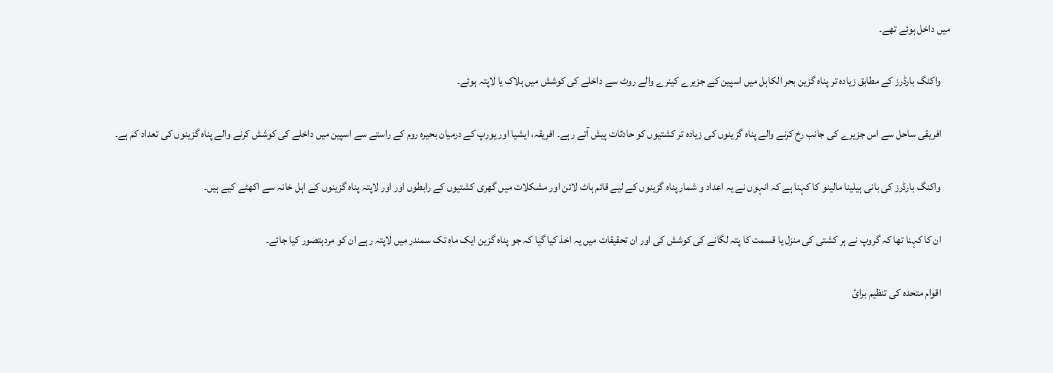میں داخل ہوئے تھے۔

    واکنگ بارڈرز کے مطابق زیادہ تر پناہ گزین بحر الکاہل میں اسپین کے جزیرے کینرے والے روٹ سے داخلے کی کوشش میں ہلاک یا لاپتہ ہوئے۔

    افریقی ساحل سے اس جزیرے کی جانب رخ کرنے والے پناہ گزینوں کی زیادہ تر کشتیوں کو حادثات پیش آتے رہے۔ افریقہ، ایشیا اور یورپ کے درمیان بحیرہ روم کے راستے سے اسپین میں داخلے کی کوشش کرنے والے پناہ گزینوں کی تعداد کم ہے۔

    واکنگ بارڈرز کی بانی ہیلینا مالینو کا کہنا ہے کہ انہوں نے یہ اعداد و شمار پناہ گزینوں کے لیے قائم ہاٹ لائن اور مشکلات میں گھری کشتیوں کے رابطوں اور اور لاپتہ پناہ گزینوں کے اہل خانہ سے اکھٹے کیے ہیں۔

    ان کا کہنا تھا کہ گروپ نے ہر کشتی کی منزل یا قسمت کا پتہ لگانے کی کوشش کی اور ان تحقیقات میں یہ اخذ کیا گیا کہ جو پناہ گزین ایک ماہ تک سمندر میں لاپتہ رہے ان کو مردہتصور کیا جائے۔

    اقوام متحدہ کی تنظیم برائ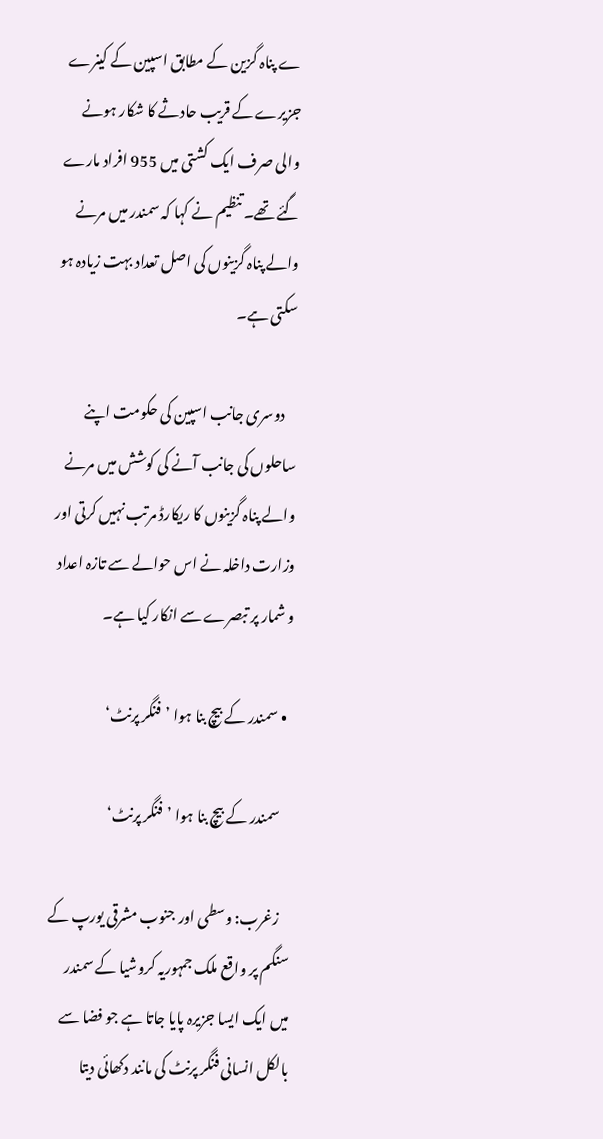ے پناہ گزین کے مطابق اسپین کے کینرے جزیرے کے قریب حادثے کا شکار ہونے والی صرف ایک کشتی میں 955 افراد مارے گئے تھے۔ تنظیم نے کہا کہ سمندر میں مرنے والے پناہ گزینوں کی اصل تعداد بہت زیادہ ہو سکتی ہے۔

    دوسری جانب اسپین کی حکومت اپنے ساحلوں کی جانب آنے کی کوشش میں مرنے والے پناہ گزینوں کا ریکارڈ مرتب نہیں کرتی اور وزارت داخلہ نے اس حوالے سے تازہ اعداد و شمار پر تبصرے سے انکار کیا ہے۔

  • سمندر کے بیچ بنا ہوا ’فنگر پرنٹ‘

    سمندر کے بیچ بنا ہوا ’فنگر پرنٹ‘

    زغرب: وسطی اور جنوب مشرقی یورپ کے سنگم پر واقع ملک جمہوریہ کروشیا کے سمندر میں ایک ایسا جزیرہ پایا جاتا ہے جو فضا سے بالکل انسانی فنگر پرنٹ کی مانند دکھائی دیتا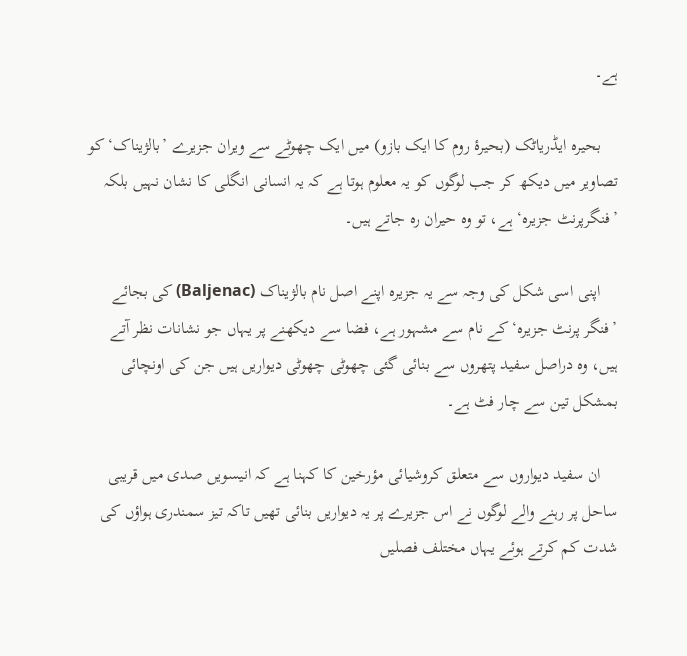ہے۔

    بحیرہ ایڈریاٹک (بحیرۂ روم کا ایک بازو) میں ایک چھوٹے سے ویران جزیرے ’بالژیناک‘ کو تصاویر میں دیکھ کر جب لوگوں کو یہ معلوم ہوتا ہے کہ یہ انسانی انگلی کا نشان نہیں بلکہ ’فنگرپرنٹ جزیرہ‘ ہے، تو وہ حیران رہ جاتے ہیں۔

    اپنی اسی شکل کی وجہ سے یہ جزیرہ اپنے اصل نام بالژیناک (Baljenac) کی بجائے ’فنگر پرنٹ جزیرہ‘ کے نام سے مشہور ہے، فضا سے دیکھنے پر یہاں جو نشانات نظر آتے ہیں، وہ دراصل سفید پتھروں سے بنائی گئی چھوٹی چھوٹی دیواریں ہیں جن کی اونچائی بمشکل تین سے چار فٹ ہے۔

    ان سفید دیواروں سے متعلق کروشیائی مؤرخین کا کہنا ہے کہ انیسویں صدی میں قریبی ساحل پر رہنے والے لوگوں نے اس جزیرے پر یہ دیواریں بنائی تھیں تاکہ تیز سمندری ہواؤں کی شدت کم کرتے ہوئے یہاں مختلف فصلیں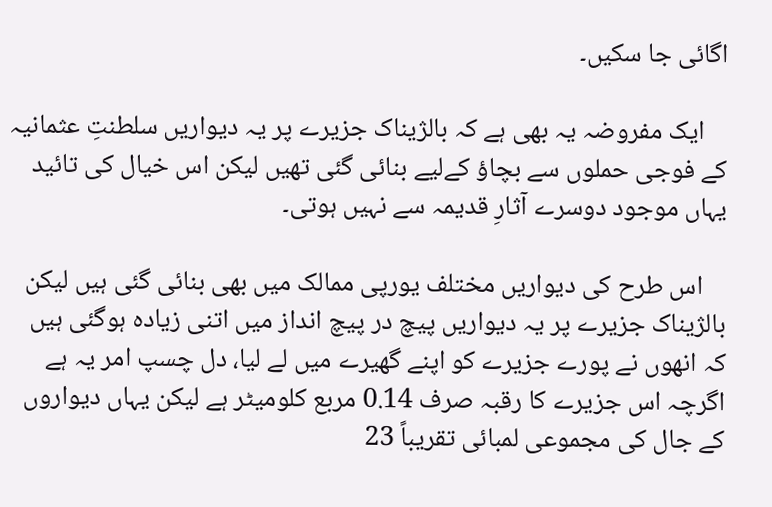اگائی جا سکیں۔

    ایک مفروضہ یہ بھی ہے کہ بالژیناک جزیرے پر یہ دیواریں سلطنتِ عثمانیہ کے فوجی حملوں سے بچاؤ کےلیے بنائی گئی تھیں لیکن اس خیال کی تائید یہاں موجود دوسرے آثارِ قدیمہ سے نہیں ہوتی۔

    اس طرح کی دیواریں مختلف یورپی ممالک میں بھی بنائی گئی ہیں لیکن بالژیناک جزیرے پر یہ دیواریں پیچ در پیچ انداز میں اتنی زیادہ ہوگئی ہیں کہ انھوں نے پورے جزیرے کو اپنے گھیرے میں لے لیا، دل چسپ امر یہ ہے اگرچہ اس جزیرے کا رقبہ صرف 0.14 مربع کلومیٹر ہے لیکن یہاں دیواروں کے جال کی مجموعی لمبائی تقریباً 23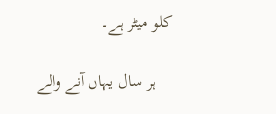کلو میٹر ہے۔

    ہر سال یہاں آنے والے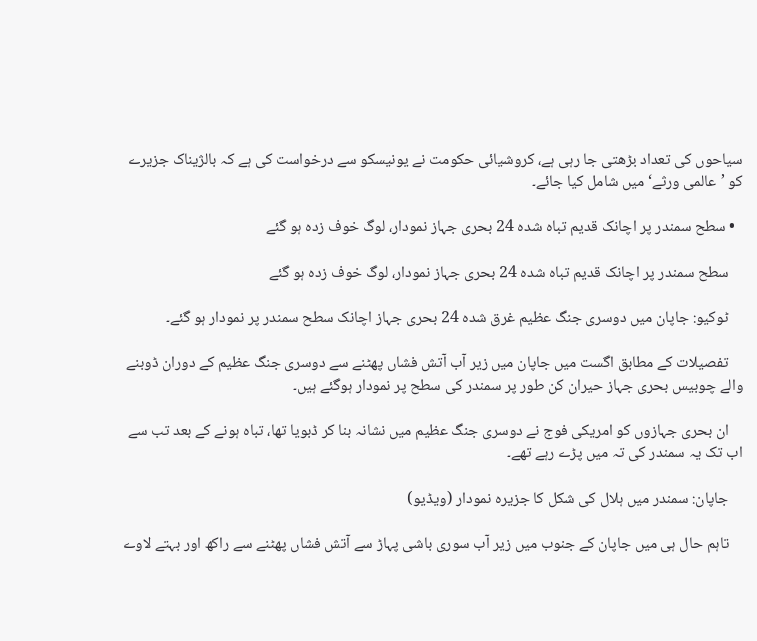سیاحوں کی تعداد بڑھتی جا رہی ہے، کروشیائی حکومت نے یونیسکو سے درخواست کی ہے کہ بالژیناک جزیرے کو ’عالمی ورثے‘ میں شامل کیا جائے۔

  • سطح سمندر پر اچانک قدیم تباہ شدہ 24 بحری جہاز نمودار، لوگ خوف زدہ ہو گئے

    سطح سمندر پر اچانک قدیم تباہ شدہ 24 بحری جہاز نمودار، لوگ خوف زدہ ہو گئے

    ٹوکیو: جاپان میں دوسری جنگ عظیم غرق شدہ 24 بحری جہاز اچانک سطح سمندر پر نمودار ہو گئے۔

    تفصیلات کے مطابق اگست میں جاپان میں زیر آب آتش فشاں پھٹنے سے دوسری جنگ عظیم کے دوران ڈوبنے والے چوبیس بحری جہاز حیران کن طور پر سمندر کی سطح پر نمودار ہوگئے ہیں۔

    ان بحری جہازوں کو امریکی فوج نے دوسری جنگ عظیم میں نشانہ بنا کر ڈبویا تھا، تباہ ہونے کے بعد تب سے اب تک یہ سمندر کی تہ میں پڑے رہے تھے۔

    جاپان: سمندر میں ہلال کی شکل کا جزیرہ نمودار (ویڈیو)

    تاہم حال ہی میں جاپان کے جنوب میں زیر آب سوری باشی پہاڑ سے آتش فشاں پھٹنے سے راکھ اور بہتے لاوے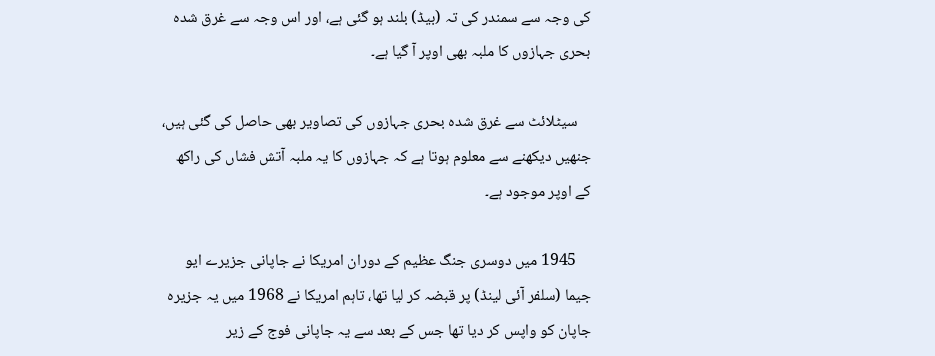کی وجہ سے سمندر کی تہ (بیڈ) بلند ہو گئی ہے، اور اس وجہ سے غرق شدہ بحری جہازوں کا ملبہ بھی اوپر آ گیا ہے۔

    سیٹلائٹ سے غرق شدہ بحری جہازوں کی تصاویر بھی حاصل کی گئی ہیں، جنھیں دیکھنے سے معلوم ہوتا ہے کہ جہازوں کا یہ ملبہ آتش فشاں کی راکھ کے اوپر موجود ہے۔

    1945 میں دوسری جنگ عظیم کے دوران امریکا نے جاپانی جزیرے ایو جیما (سلفر آئی لینڈ) پر قبضہ کر لیا تھا، تاہم امریکا نے 1968 میں یہ جزیرہ جاپان کو واپس کر دیا تھا جس کے بعد سے یہ جاپانی فوج کے زیر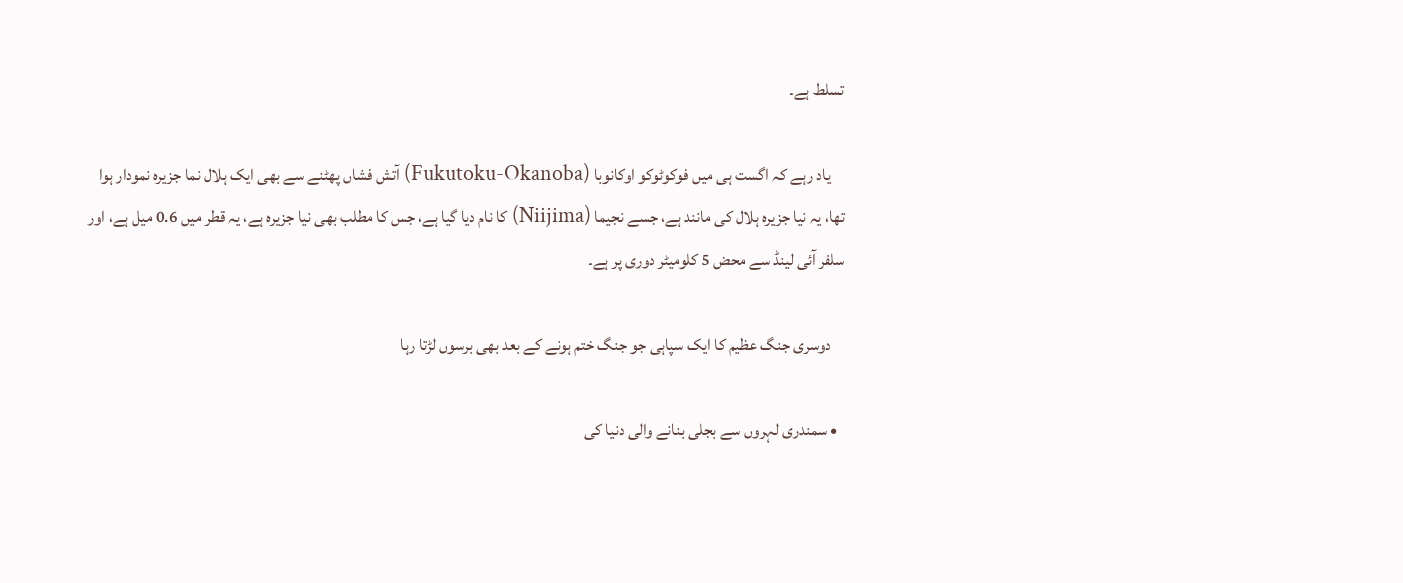تسلط ہے۔

    یاد رہے کہ اگست ہی میں فوکوٹوکو اوکانوبا (Fukutoku-Okanoba) آتش فشاں پھٹنے سے بھی ایک ہلال نما جزیرہ نمودار ہوا تھا، یہ نیا جزیرہ ہلال کی مانند ہے، جسے نجیما (Niijima) کا نام دیا گیا ہے، جس کا مطلب بھی نیا جزیرہ ہے، یہ قطر میں 0.6 میل ہے، اور سلفر آئی لینڈ سے محض 5 کلومیٹر دوری پر ہے۔

    دوسری جنگ عظیم کا ایک سپاہی جو جنگ ختم ہونے کے بعد بھی برسوں لڑتا رہا

  • سمندری لہروں سے بجلی بنانے والی دنیا کی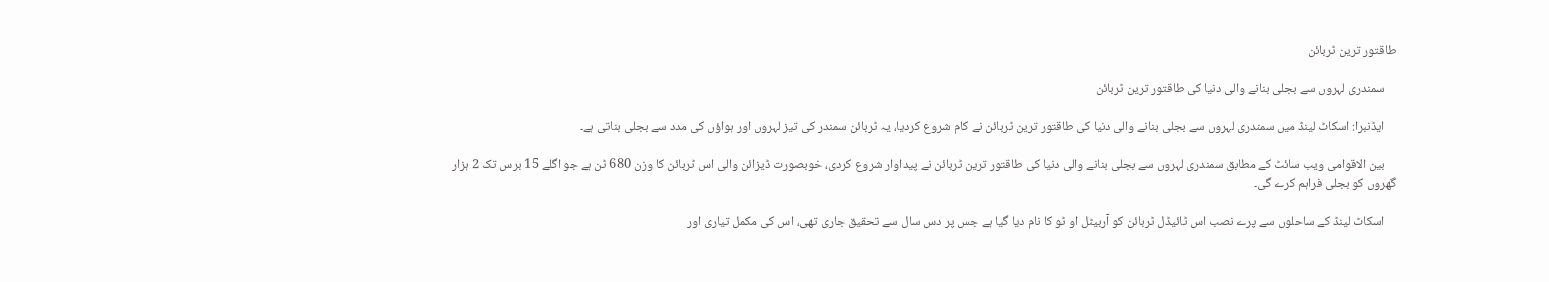طاقتور ترین ٹربائن

    سمندری لہروں سے بجلی بنانے والی دنیا کی طاقتور ترین ٹربائن

    ایڈنبرا: اسکاٹ لینڈ میں سمندری لہروں سے بجلی بنانے والی دنیا کی طاقتور ترین ٹربائن نے کام شروع کردیا، یہ ٹربائن سمندر کی تیز لہروں اور ہواؤں کی مدد سے بجلی بناتی ہے۔

    بین الاقوامی ویب سائٹ کے مطابق سمندری لہروں سے بجلی بنانے والی دنیا کی طاقتور ترین ٹربائن نے پیداوار شروع کردی، خوبصورت ڈیزائن والی اس ٹربائن کا وزن 680 ٹن ہے جو اگلے 15 برس تک 2 ہزار گھروں کو بجلی فراہم کرے گی۔

    اسکاٹ لینڈ کے ساحلوں سے پرے نصب اس ٹائیڈل ٹربائن کو آربیٹل او ٹو کا نام دیا گیا ہے جس پر دس سال سے تحقیق جاری تھی، اس کی مکمل تیاری اور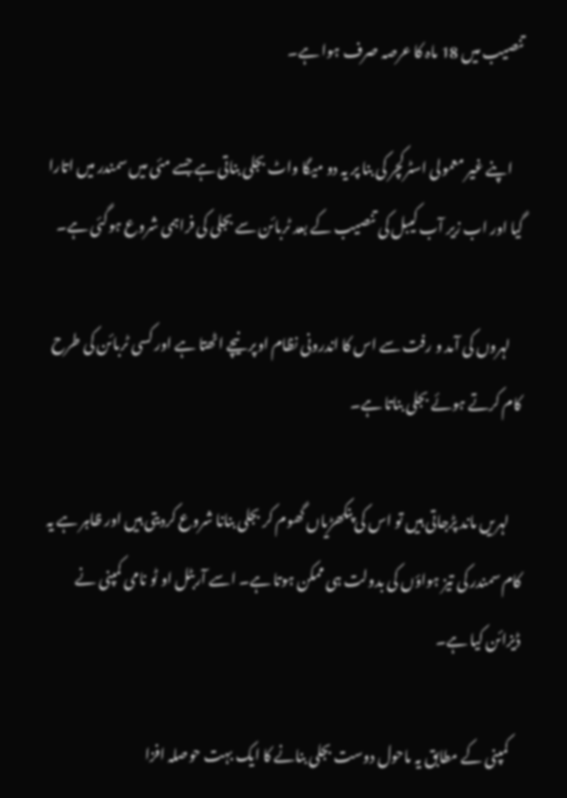تنصیب میں 18 ماہ کا عرصہ صرف ہوا ہے۔

    اپنے غیر معمولی اسٹرکچر کی بنا پر یہ دو میگا واٹ بجلی بناتی ہے جسے مئی میں سمندر میں اتارا گیا اور اب زیر آب کیبل کی تنصیب کے بعد ٹربائن سے بجلی کی فراہمی شروع ہوگئی ہے۔

    لہروں کی آمد و رفت سے اس کا اندرونی نظام اوپر نیچے اٹھتا ہے اور کسی ٹربائن کی طرح کام کرتے ہوئے بجلی بناتا ہے۔

    لہریں ماند پڑجاتی ہیں تو اس کی پنکھڑیاں گھوم کر بجلی بنانا شروع کردیتی ہیں اور ظاہر ہے یہ کام سمندر کی تیز ہواؤں کی بدولت ہی ممکن ہوتا ہے۔ اسے آربٹل او ٹو نامی کمپنی نے ڈیزائن کیا ہے۔

    کمپنی کے مطابق یہ ماحول دوست بجلی بنانے کا ایک بہت حوصلہ افزا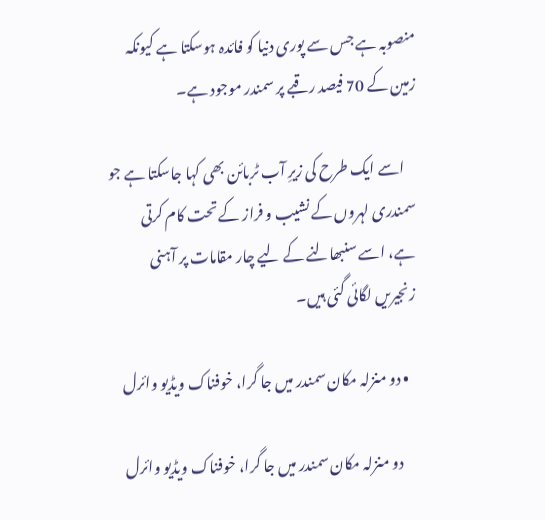منصوبہ ہے جس سے پوری دنیا کو فائدہ ہوسکتا ہے کیونکہ زمین کے 70 فیصد رقبے پر سمندر موجود ہے۔

    اسے ایک طرح کی زیرِ آب ٹربائن بھی کہا جاسکتا ہے جو سمندری لہروں کے نشیب و فراز کے تحت کام کرتی ہے، اسے سنبھالنے کے لیے چار مقامات پر آہنی زنجیریں لگائی گئی ہیں۔

  • دو منزلہ مکان سمندر میں جا گرا، خوفناک ویڈیو وائرل

    دو منزلہ مکان سمندر میں جا گرا، خوفناک ویڈیو وائرل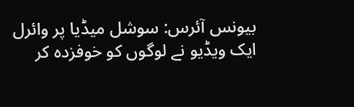بیونس آئرس: سوشل میڈیا پر وائرل ایک ویڈیو نے لوگوں کو خوفزدہ کر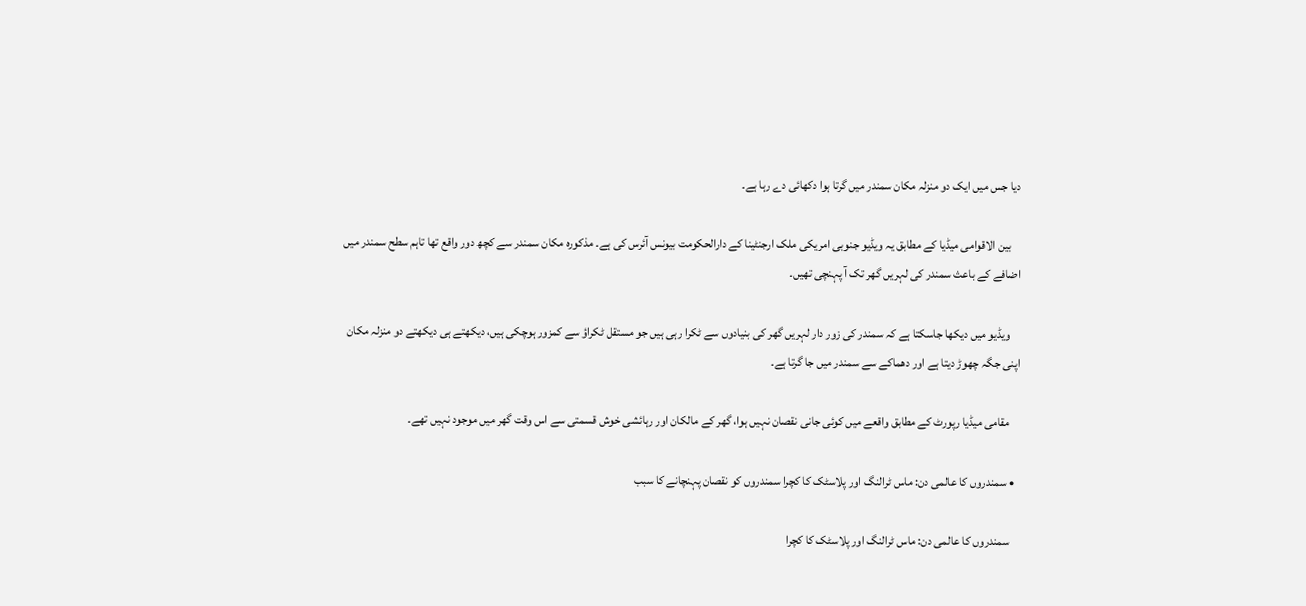دیا جس میں ایک دو منزلہ مکان سمندر میں گرتا ہوا دکھائی دے رہا ہے۔

    بین الاقوامی میڈیا کے مطابق یہ ویڈیو جنوبی امریکی ملک ارجنٹینا کے دارالحکومت بیونس آئرس کی ہے۔ مذکورہ مکان سمندر سے کچھ دور واقع تھا تاہم سطح سمندر میں اضافے کے باعث سمندر کی لہریں گھر تک آ پہنچی تھیں۔

    ویڈیو میں دیکھا جاسکتا ہے کہ سمندر کی زور دار لہریں گھر کی بنیادوں سے ٹکرا رہی ہیں جو مستقل ٹکراؤ سے کمزور ہوچکی ہیں، دیکھتے ہی دیکھتے دو منزلہ مکان اپنی جگہ چھوڑ دیتا ہے اور دھماکے سے سمندر میں جا گرتا ہے۔

    مقامی میڈیا رپورٹ کے مطابق واقعے میں کوئی جانی نقصان نہیں ہوا، گھر کے مالکان اور رہائشی خوش قسمتی سے اس وقت گھر میں موجود نہیں تھے۔

  • سمندروں کا عالمی دن: ماس ٹرالنگ اور پلاسٹک کا کچرا سمندروں کو نقصان پہنچانے کا سبب

    سمندروں کا عالمی دن: ماس ٹرالنگ اور پلاسٹک کا کچرا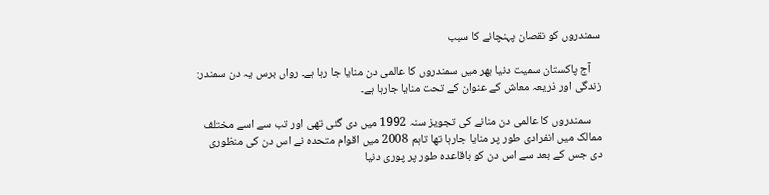سمندروں کو نقصان پہنچانے کا سبب

    آج پاکستان سمیت دنیا بھر میں سمندروں کا عالمی دن منایا جا رہا ہے۔ رواں برس یہ دن سمندر: زندگی اور ذریعہ معاش کے عنوان کے تحت منایا جارہا ہے۔

    سمندروں کا عالمی دن منانے کی تجویز سنہ 1992 میں دی گئی تھی اور تب سے اسے مختلف ممالک میں انفرادی طور پر منایا جارہا تھا تاہم 2008 میں اقوام متحدہ نے اس دن کی منظوری دی جس کے بعد سے اس دن کو باقاعدہ طور پر پوری دنیا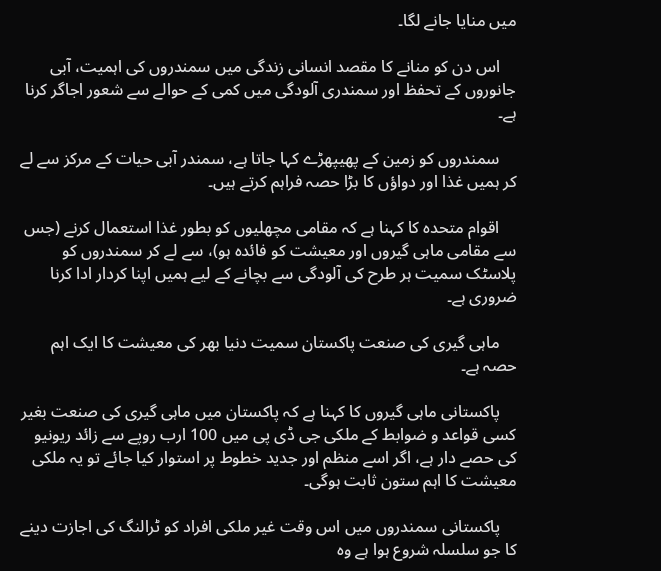میں منایا جانے لگا۔

    اس دن کو منانے کا مقصد انسانی زندگی میں سمندروں کی اہمیت، آبی جانوروں کے تحفظ اور سمندری آلودگی میں کمی کے حوالے سے شعور اجاگر کرنا ہے۔

    سمندروں کو زمین کے پھیپھڑے کہا جاتا ہے، سمندر آبی حیات کے مرکز سے لے کر ہمیں غذا اور دواؤں کا بڑا حصہ فراہم کرتے ہیں۔

    اقوام متحدہ کا کہنا ہے کہ مقامی مچھلیوں کو بطور غذا استعمال کرنے (جس سے مقامی ماہی گیروں اور معیشت کو فائدہ ہو)، سے لے کر سمندروں کو پلاسٹک سمیت ہر طرح کی آلودگی سے بچانے کے لیے ہمیں اپنا کردار ادا کرنا ضروری ہے۔

    ماہی گیری کی صنعت پاکستان سمیت دنیا بھر کی معیشت کا ایک اہم حصہ ہے۔

    پاکستانی ماہی گیروں کا کہنا ہے کہ پاکستان میں ماہی گیری کی صنعت بغیر کسی قواعد و ضوابط کے ملکی جی ڈی پی میں 100 ارب روپے سے زائد ریونیو کی حصے دار ہے، اگر اسے منظم اور جدید خطوط پر استوار کیا جائے تو یہ ملکی معیشت کا اہم ستون ثابت ہوگی۔

    پاکستانی سمندروں میں اس وقت غیر ملکی افراد کو ٹرالنگ کی اجازت دینے کا جو سلسلہ شروع ہوا ہے وہ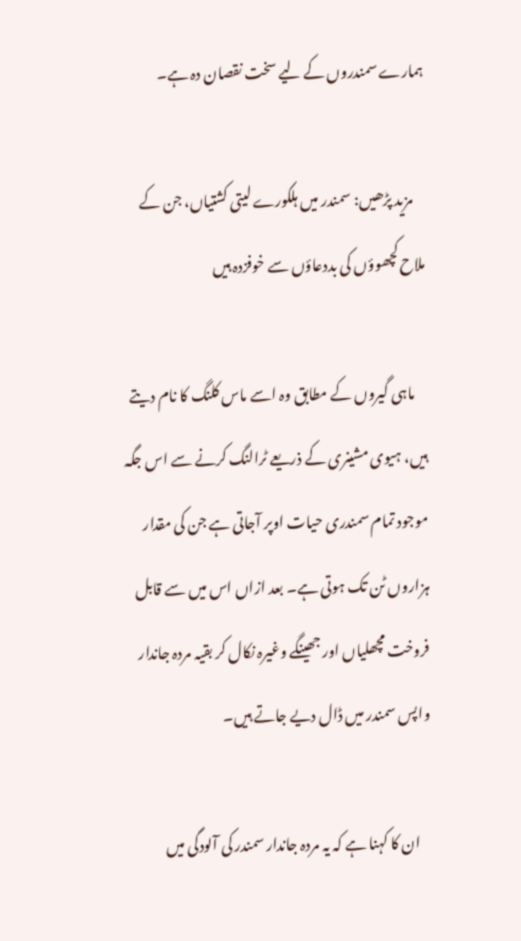ہمارے سمندروں کے لیے سخت نقصان دہ ہے۔

    مزید پڑھیں: سمندر میں ہلکورے لیتی کشتیاں، جن کے ملاح کچھوؤں کی بددعاؤں سے خوفزدہ ہیں

    ماہی گیروں کے مطابق وہ اسے ماس کلنگ کا نام دیتے ہیں، ہیوی مشینری کے ذریعے ٹرالنگ کرنے سے اس جگہ موجود تمام سمندری حیات اوپر آجاتی ہے جن کی مقدار ہزاروں ٹن تک ہوتی ہے۔ بعد ازاں اس میں سے قابل فروخت مچھلیاں اور جھینگے وغیرہ نکال کر بقیہ مردہ جاندار واپس سمندر میں ڈال دیے جاتے ہیں۔

    ان کا کہنا ہے کہ یہ مردہ جاندار سمندر کی آلودگی میں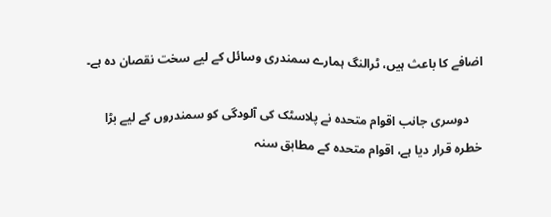اضافے کا باعث ہیں، ٹرالنگ ہمارے سمندری وسائل کے لیے سخت نقصان دہ ہے۔

    دوسری جانب اقوام متحدہ نے پلاسٹک کی آلودگی کو سمندروں کے لیے بڑا خطرہ قرار دیا ہے، اقوام متحدہ کے مطابق سنہ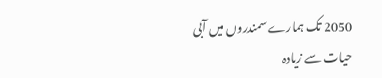2050 تک ہمارے سمندروں میں آبی حیات سے زیادہ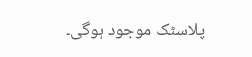پلاسٹک موجود ہوگی۔